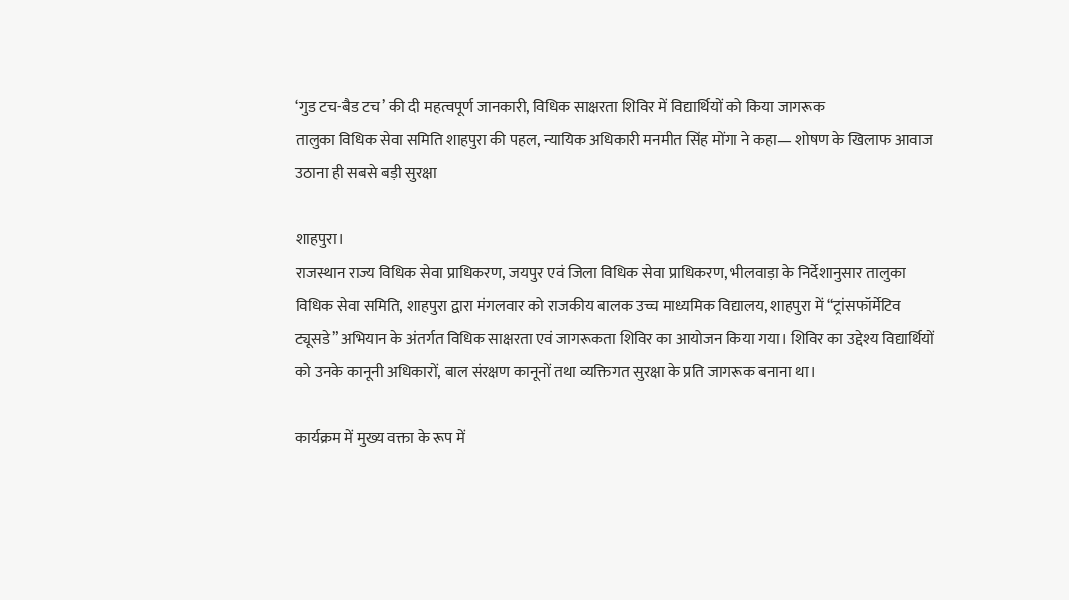‘गुड टच-बैड टच’ की दी महत्वपूर्ण जानकारी, विधिक साक्षरता शिविर में विद्यार्थियों को किया जागरूक
तालुका विधिक सेवा समिति शाहपुरा की पहल, न्यायिक अधिकारी मनमीत सिंह मोंगा ने कहा— शोषण के खिलाफ आवाज उठाना ही सबसे बड़ी सुरक्षा

शाहपुरा।
राजस्थान राज्य विधिक सेवा प्राधिकरण, जयपुर एवं जिला विधिक सेवा प्राधिकरण, भीलवाड़ा के निर्देशानुसार तालुका विधिक सेवा समिति, शाहपुरा द्वारा मंगलवार को राजकीय बालक उच्च माध्यमिक विद्यालय, शाहपुरा में “ट्रांसफॉर्मेटिव ट्यूसडे” अभियान के अंतर्गत विधिक साक्षरता एवं जागरूकता शिविर का आयोजन किया गया। शिविर का उद्देश्य विद्यार्थियों को उनके कानूनी अधिकारों, बाल संरक्षण कानूनों तथा व्यक्तिगत सुरक्षा के प्रति जागरूक बनाना था।

कार्यक्रम में मुख्य वक्ता के रूप में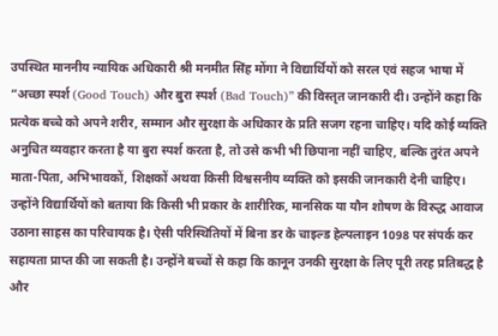उपस्थित माननीय न्यायिक अधिकारी श्री मनमीत सिंह मोंगा ने विद्यार्थियों को सरल एवं सहज भाषा में “अच्छा स्पर्श (Good Touch) और बुरा स्पर्श (Bad Touch)” की विस्तृत जानकारी दी। उन्होंने कहा कि प्रत्येक बच्चे को अपने शरीर, सम्मान और सुरक्षा के अधिकार के प्रति सजग रहना चाहिए। यदि कोई व्यक्ति अनुचित व्यवहार करता है या बुरा स्पर्श करता है, तो उसे कभी भी छिपाना नहीं चाहिए, बल्कि तुरंत अपने माता-पिता, अभिभावकों, शिक्षकों अथवा किसी विश्वसनीय व्यक्ति को इसकी जानकारी देनी चाहिए।
उन्होंने विद्यार्थियों को बताया कि किसी भी प्रकार के शारीरिक, मानसिक या यौन शोषण के विरुद्ध आवाज उठाना साहस का परिचायक है। ऐसी परिस्थितियों में बिना डर के चाइल्ड हेल्पलाइन 1098 पर संपर्क कर सहायता प्राप्त की जा सकती है। उन्होंने बच्चों से कहा कि कानून उनकी सुरक्षा के लिए पूरी तरह प्रतिबद्ध है और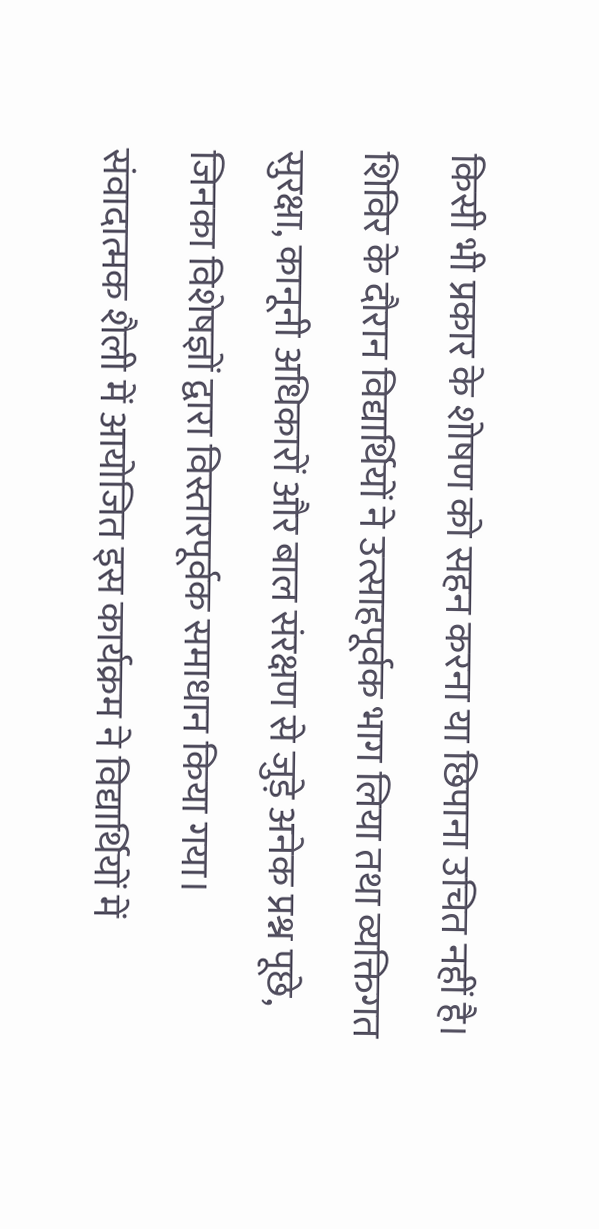किसी भी प्रकार के शोषण को सहन करना या छिपाना उचित नहीं है।
शिविर के दौरान विद्यार्थियों ने उत्साहपूर्वक भाग लिया तथा व्यक्तिगत सुरक्षा, कानूनी अधिकारों और बाल संरक्षण से जुड़े अनेक प्रश्न पूछे, जिनका विशेषज्ञों द्वारा विस्तारपूर्वक समाधान किया गया। संवादात्मक शैली में आयोजित इस कार्यक्रम ने विद्यार्थियों में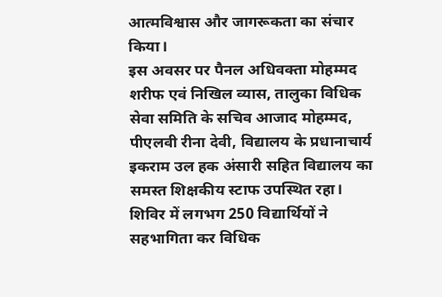आत्मविश्वास और जागरूकता का संचार किया।
इस अवसर पर पैनल अधिवक्ता मोहम्मद शरीफ एवं निखिल व्यास, तालुका विधिक सेवा समिति के सचिव आजाद मोहम्मद, पीएलवी रीना देवी, विद्यालय के प्रधानाचार्य इकराम उल हक अंसारी सहित विद्यालय का समस्त शिक्षकीय स्टाफ उपस्थित रहा।
शिविर में लगभग 250 विद्यार्थियों ने सहभागिता कर विधिक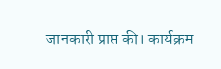जानकारी प्राप्त की। कार्यक्रम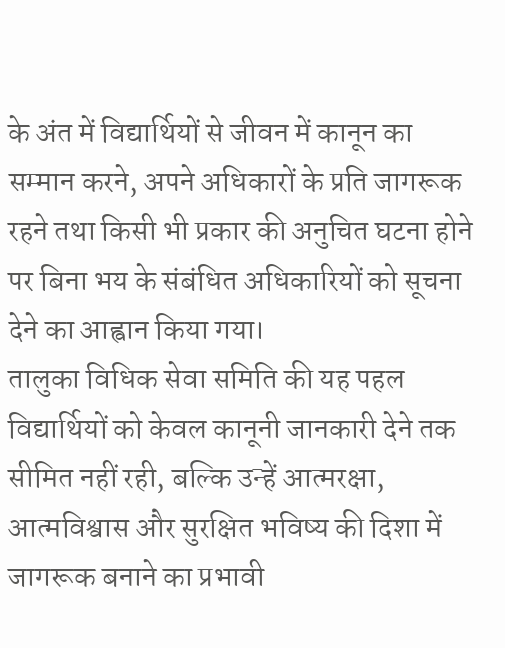के अंत में विद्यार्थियों से जीवन में कानून का सम्मान करने, अपने अधिकारों के प्रति जागरूक रहने तथा किसी भी प्रकार की अनुचित घटना होने पर बिना भय के संबंधित अधिकारियों को सूचना देने का आह्वान किया गया।
तालुका विधिक सेवा समिति की यह पहल विद्यार्थियों को केवल कानूनी जानकारी देने तक सीमित नहीं रही, बल्कि उन्हें आत्मरक्षा, आत्मविश्वास और सुरक्षित भविष्य की दिशा में जागरूक बनाने का प्रभावी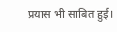प्रयास भी साबित हुई।